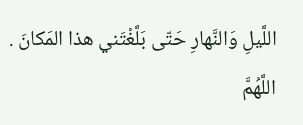اللَّيلِ وَالنَّهارِ حَتّى بَلَّغْتَني هذا المَكانَ .
اللَّهُمَّ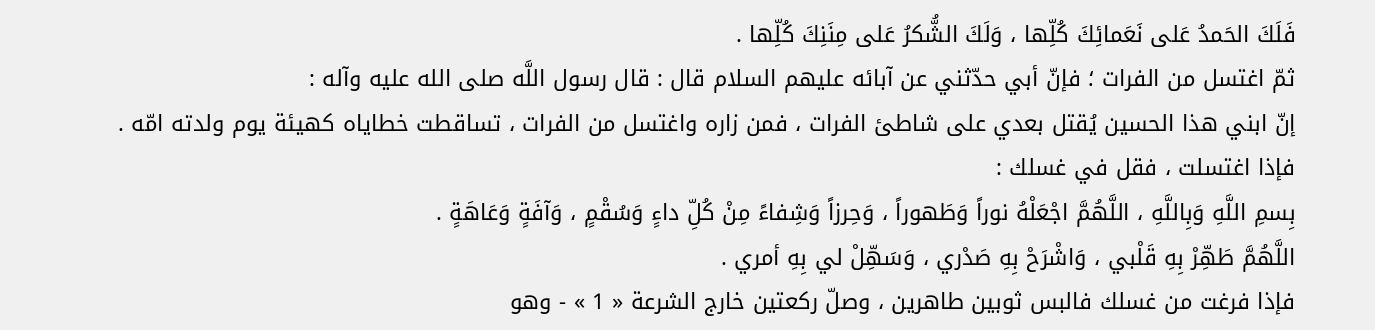فَلَكَ الحَمدُ عَلى نَعَمائِكَ كُلِّها ، وَلَكَ الشُّكرُ عَلى مِنَنِكَ كُلِّها .
ثمّ اغتسل من الفرات ؛ فإنّ أبي حدّثني عن آبائه عليهم السلام قال : قال رسول اللَّه صلى الله عليه وآله :
إنّ ابني هذا الحسين يُقتل بعدي على شاطئ الفرات ، فمن زاره واغتسل من الفرات ، تساقطت خطاياه كهيئة يوم ولدته امّه .
فإذا اغتسلت ، فقل في غسلك :
بِسمِ اللَّهِ وَبِاللَّهِ ، اللَّهُمَّ اجْعَلْهُ نوراً وَطَهوراً ، وَحِرزاً وَشِفاءً مِنْ كُلِّ داءٍ وَسُقْمٍ ، وَآفَةٍ وَعَاهَةٍ .
اللَّهُمَّ طَهِّرْ بِهِ قَلْبي ، وَاشْرَحْ بِهِ صَدْري ، وَسَهِّلْ لي بِهِ أمري .
فإذا فرغت من غسلك فالبس ثوبين طاهرين ، وصلّ ركعتين خارج الشرعة « 1 » - وهو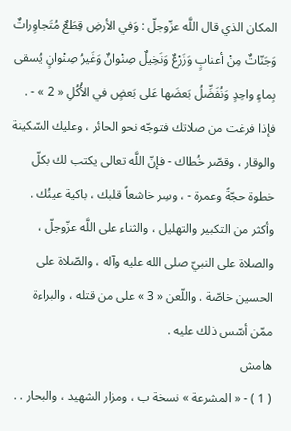المكان الذي قال اللَّه عزّوجلّ : وَفي الأرضِ قِطَعٌ مُتَجاوِراتٌ وَجَنّاتٌ مِنْ أعنابٍ وَزَرْعٌ وَنَخِيلٌ صِنْوانٌ وَغَيرُ صِنْوانٍ يُسقى بِماءٍ واحِدٍ وَنُفَضِّلُ بَعضَها عَلى بَعضٍ في الأُكُلِ « 2 » - .
فإذا فرغت من صلاتك فتوجّه نحو الحائر ، وعليك السّكينة والوقار ، وقصّر خُطاك - فإنّ اللَّه تعالى يكتب لك بكلّ خطوة حجّةً وعمرة - ، وسِر خاشعاً قلبك ، باكية عينُك . وأكثر من التكبير والتهليل ، والثناء على اللَّه عزّوجلّ ، والصلاة على النبيّ صلى الله عليه وآله ، والصّلاة على الحسين خاصّة . واللّعن « 3 » على من قتله ، والبراءة ممّن أسّس ذلك عليه .
هامش
( 1 ) - « المشرعة » نسخة ب ، ومزار الشهيد ، والبحار . .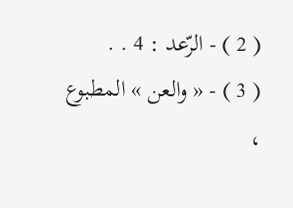( 2 ) - الرّعد : 4 . .
( 3 ) - « والعن » المطبوع ،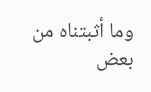وما أثبتناه من بعض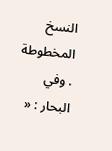النسخ المخطوطة . وفي البحار : «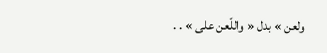ولعن » بدل « واللّعن على » . .